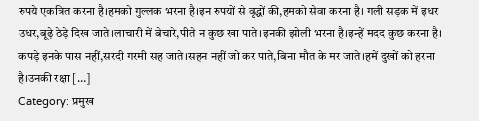रुपये एकत्रित करना है।हमको गुल्लक भरना है।इन रुपयों से वृद्धों की,हमको सेवा करना है। गली सड़क में इधर उधर,बूढ़े ठेड़े दिख जाते।लाचारी में बेचारे,पीते न कुछ खा पाते।इनकी झोली भरना है।इन्हें मदद कुछ करना है। कपड़े इनके पास नहीं,सरदी गरमी सह जाते।सहन नहीं जो कर पाते,बिना मौत के मर जाते।हमें दुखों को हरना है।उनकी रक्षा […]
Category: प्रमुख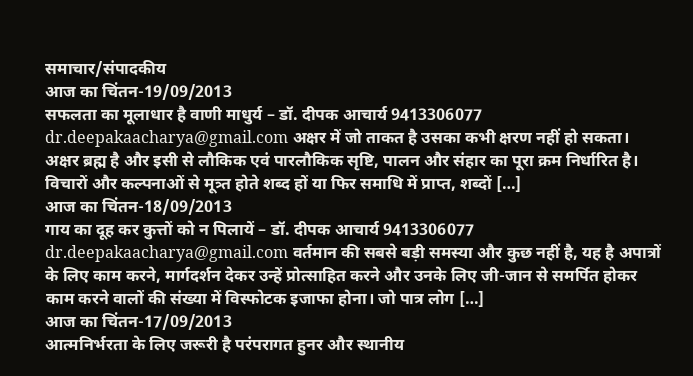समाचार/संपादकीय
आज का चिंतन-19/09/2013
सफलता का मूलाधार है वाणी माधुर्य – डॉ. दीपक आचार्य 9413306077 dr.deepakaacharya@gmail.com अक्षर में जो ताकत है उसका कभी क्षरण नहीं हो सकता। अक्षर ब्रह्म है और इसी से लौकिक एवं पारलौकिक सृष्टि, पालन और संहार का पूरा क्रम निर्धारित है। विचारों और कल्पनाओं से मूत्र्त होते शब्द हों या फिर समाधि में प्राप्त, शब्दों […]
आज का चिंतन-18/09/2013
गाय का दूह कर कुत्तों को न पिलायें – डॉ. दीपक आचार्य 9413306077 dr.deepakaacharya@gmail.com वर्तमान की सबसे बड़ी समस्या और कुछ नहीं है, यह है अपात्रों के लिए काम करने, मार्गदर्शन देकर उन्हें प्रोत्साहित करने और उनके लिए जी-जान से समर्पित होकर काम करने वालों की संख्या में विस्फोटक इजाफा होना। जो पात्र लोग […]
आज का चिंतन-17/09/2013
आत्मनिर्भरता के लिए जरूरी है परंपरागत हुनर और स्थानीय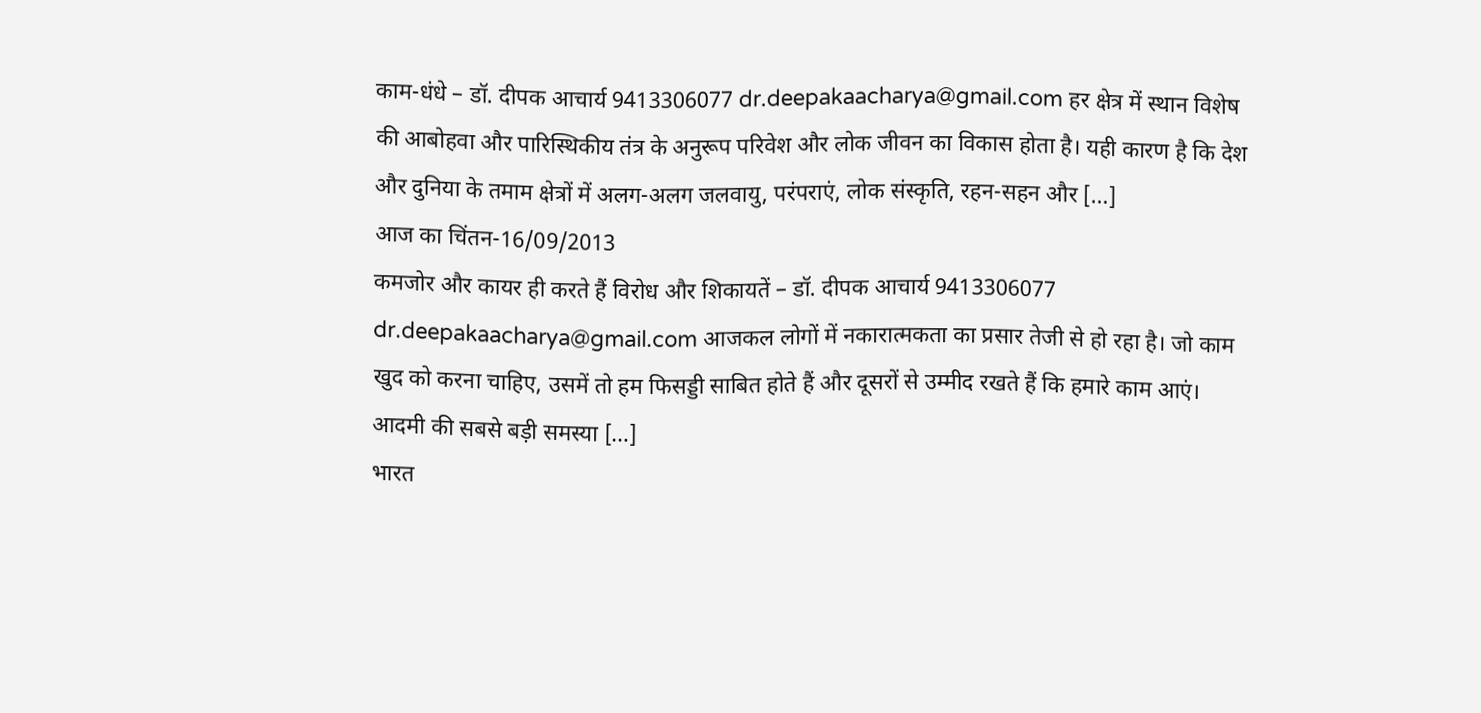काम-धंधे – डॉ. दीपक आचार्य 9413306077 dr.deepakaacharya@gmail.com हर क्षेत्र में स्थान विशेष की आबोहवा और पारिस्थिकीय तंत्र के अनुरूप परिवेश और लोक जीवन का विकास होता है। यही कारण है कि देश और दुनिया के तमाम क्षेत्रों में अलग-अलग जलवायु, परंपराएं, लोक संस्कृति, रहन-सहन और […]
आज का चिंतन-16/09/2013
कमजोर और कायर ही करते हैं विरोध और शिकायतें – डॉ. दीपक आचार्य 9413306077 dr.deepakaacharya@gmail.com आजकल लोगों में नकारात्मकता का प्रसार तेजी से हो रहा है। जो काम खुद को करना चाहिए, उसमें तो हम फिसड्डी साबित होते हैं और दूसरों से उम्मीद रखते हैं कि हमारे काम आएं। आदमी की सबसे बड़ी समस्या […]
भारत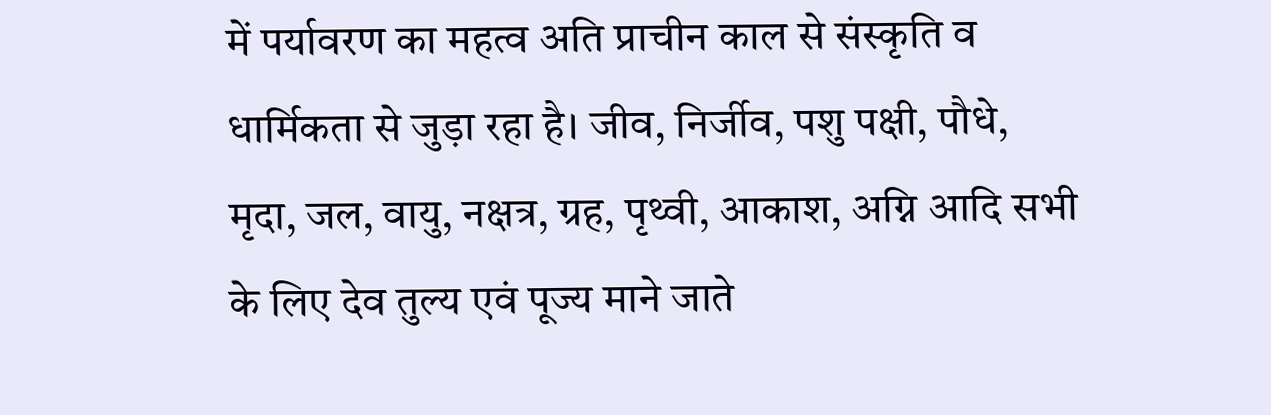में पर्यावरण का महत्व अति प्राचीन काल से संस्कृति व धार्मिकता से जुड़ा रहा है। जीव, निर्जीव, पशु पक्षी, पौधे, मृदा, जल, वायु, नक्षत्र, ग्रह, पृथ्वी, आकाश, अग्नि आदि सभी के लिए देव तुल्य एवं पूज्य माने जाते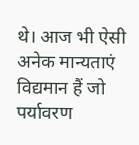थे। आज भी ऐसी अनेक मान्यताएं विद्यमान हैं जो पर्यावरण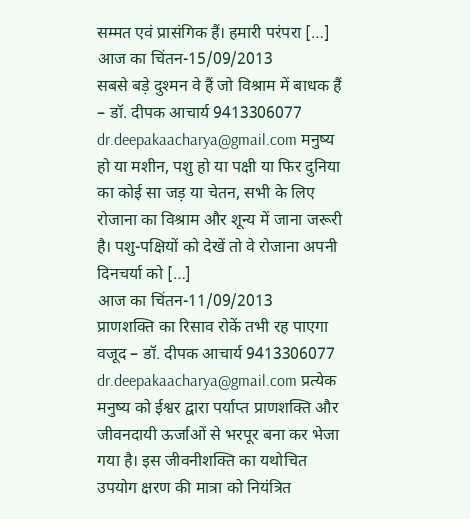सम्मत एवं प्रासंगिक हैं। हमारी परंपरा […]
आज का चिंतन-15/09/2013
सबसे बड़े दुश्मन वे हैं जो विश्राम में बाधक हैं – डॉ. दीपक आचार्य 9413306077 dr.deepakaacharya@gmail.com मनुष्य हो या मशीन, पशु हो या पक्षी या फिर दुनिया का कोई सा जड़ या चेतन, सभी के लिए रोजाना का विश्राम और शून्य में जाना जरूरी है। पशु-पक्षियों को देखें तो वे रोजाना अपनी दिनचर्या को […]
आज का चिंतन-11/09/2013
प्राणशक्ति का रिसाव रोकें तभी रह पाएगा वजूद – डॉ. दीपक आचार्य 9413306077 dr.deepakaacharya@gmail.com प्रत्येक मनुष्य को ईश्वर द्वारा पर्याप्त प्राणशक्ति और जीवनदायी ऊर्जाओं से भरपूर बना कर भेजा गया है। इस जीवनीशक्ति का यथोचित उपयोग क्षरण की मात्रा को नियंत्रित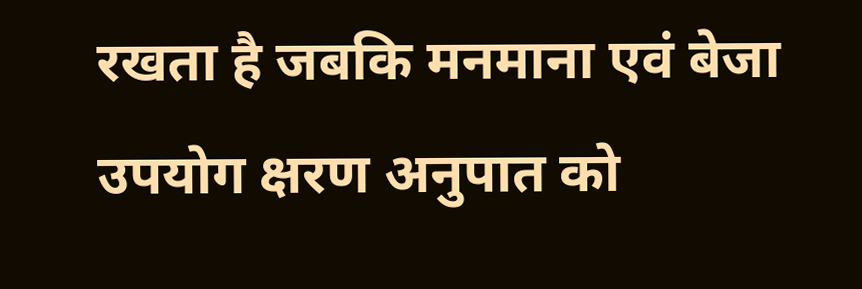रखता है जबकि मनमाना एवं बेजा उपयोग क्षरण अनुपात को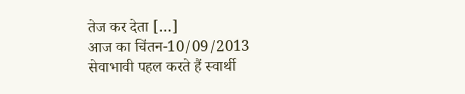तेज कर देता […]
आज का चिंतन-10/09/2013
सेवाभावी पहल करते हैं स्वार्थी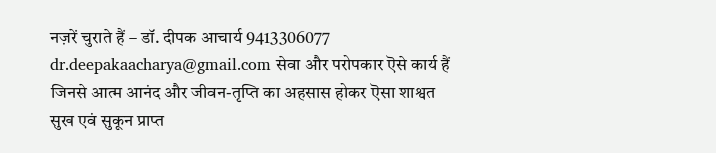नज़रें चुराते हैं – डॉ. दीपक आचार्य 9413306077 dr.deepakaacharya@gmail.com सेवा और परोपकार ऎसे कार्य हैं जिनसे आत्म आनंद और जीवन-तृप्ति का अहसास होकर ऎसा शाश्वत सुख एवं सुकून प्राप्त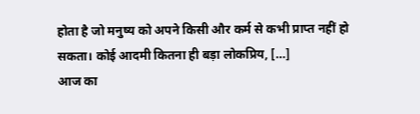होता है जो मनुष्य को अपने किसी और कर्म से कभी प्राप्त नहीं हो सकता। कोई आदमी कितना ही बड़ा लोकप्रिय, […]
आज का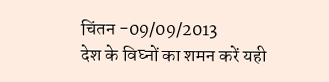चिंतन -09/09/2013
देश के विघ्नों का शमन करें यही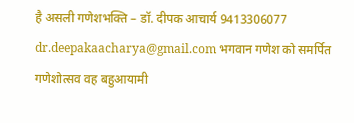है असली गणेशभक्ति – डॉ. दीपक आचार्य 9413306077 dr.deepakaacharya@gmail.com भगवान गणेश को समर्पित गणेशोत्सव वह बहुआयामी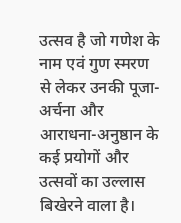उत्सव है जो गणेश के नाम एवं गुण स्मरण से लेकर उनकी पूजा-अर्चना और आराधना-अनुष्ठान के कई प्रयोगों और उत्सवों का उल्लास बिखेरने वाला है।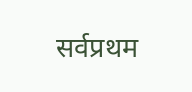सर्वप्रथम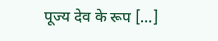पूज्य देव के रूप […]